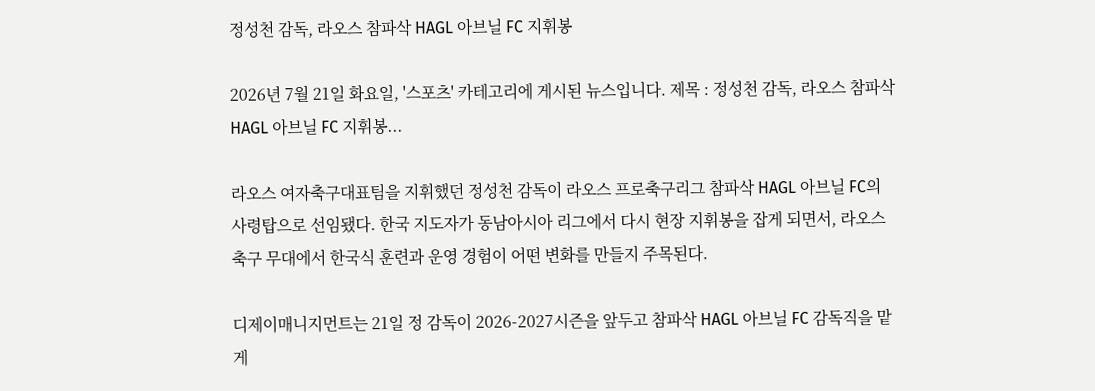정성천 감독, 라오스 참파삭 HAGL 아브닐 FC 지휘봉

2026년 7월 21일 화요일, '스포츠' 카테고리에 게시된 뉴스입니다. 제목 : 정성천 감독, 라오스 참파삭 HAGL 아브닐 FC 지휘봉...

라오스 여자축구대표팀을 지휘했던 정성천 감독이 라오스 프로축구리그 참파삭 HAGL 아브닐 FC의 사령탑으로 선임됐다. 한국 지도자가 동남아시아 리그에서 다시 현장 지휘봉을 잡게 되면서, 라오스 축구 무대에서 한국식 훈련과 운영 경험이 어떤 변화를 만들지 주목된다.

디제이매니지먼트는 21일 정 감독이 2026-2027시즌을 앞두고 참파삭 HAGL 아브닐 FC 감독직을 맡게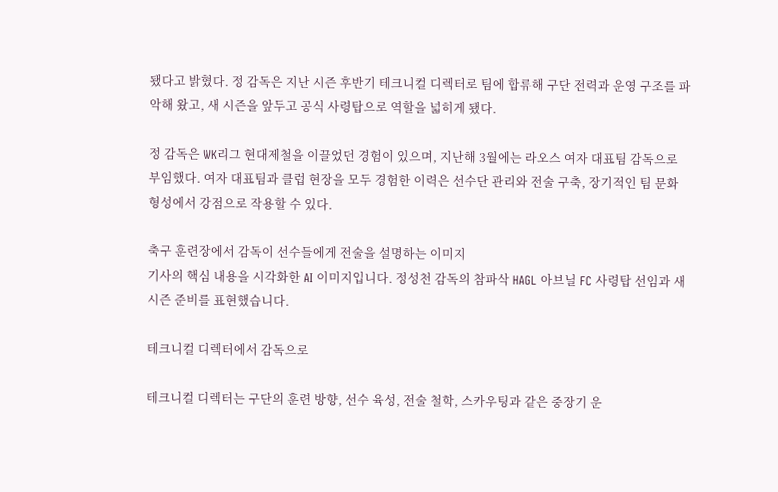됐다고 밝혔다. 정 감독은 지난 시즌 후반기 테크니컬 디렉터로 팀에 합류해 구단 전력과 운영 구조를 파악해 왔고, 새 시즌을 앞두고 공식 사령탑으로 역할을 넓히게 됐다.

정 감독은 WK리그 현대제철을 이끌었던 경험이 있으며, 지난해 3월에는 라오스 여자 대표팀 감독으로 부임했다. 여자 대표팀과 클럽 현장을 모두 경험한 이력은 선수단 관리와 전술 구축, 장기적인 팀 문화 형성에서 강점으로 작용할 수 있다.

축구 훈련장에서 감독이 선수들에게 전술을 설명하는 이미지
기사의 핵심 내용을 시각화한 AI 이미지입니다. 정성천 감독의 참파삭 HAGL 아브닐 FC 사령탑 선임과 새 시즌 준비를 표현했습니다.

테크니컬 디렉터에서 감독으로

테크니컬 디렉터는 구단의 훈련 방향, 선수 육성, 전술 철학, 스카우팅과 같은 중장기 운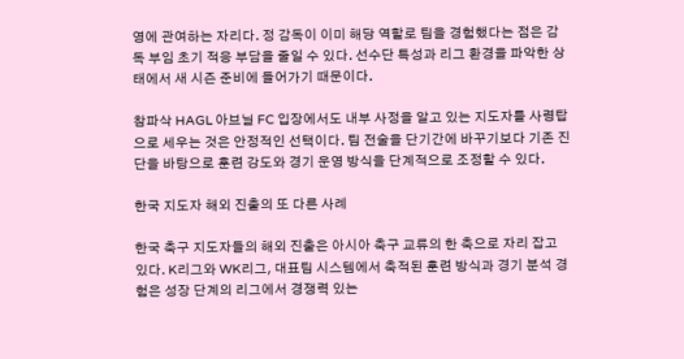영에 관여하는 자리다. 정 감독이 이미 해당 역할로 팀을 경험했다는 점은 감독 부임 초기 적응 부담을 줄일 수 있다. 선수단 특성과 리그 환경을 파악한 상태에서 새 시즌 준비에 들어가기 때문이다.

참파삭 HAGL 아브닐 FC 입장에서도 내부 사정을 알고 있는 지도자를 사령탑으로 세우는 것은 안정적인 선택이다. 팀 전술을 단기간에 바꾸기보다 기존 진단을 바탕으로 훈련 강도와 경기 운영 방식을 단계적으로 조정할 수 있다.

한국 지도자 해외 진출의 또 다른 사례

한국 축구 지도자들의 해외 진출은 아시아 축구 교류의 한 축으로 자리 잡고 있다. K리그와 WK리그, 대표팀 시스템에서 축적된 훈련 방식과 경기 분석 경험은 성장 단계의 리그에서 경쟁력 있는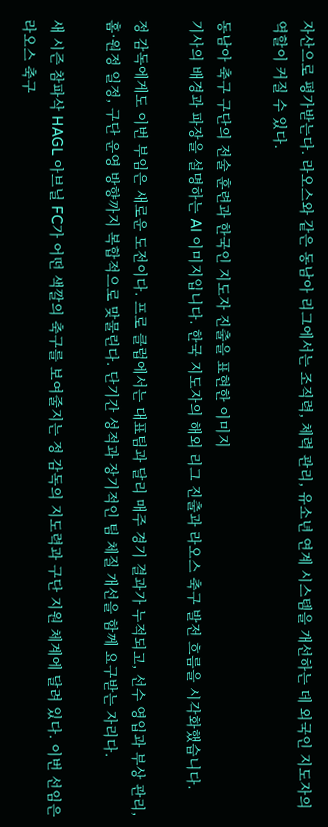자산으로 평가받는다. 라오스와 같은 동남아 리그에서는 조직력, 체력 관리, 유소년 연계 시스템을 개선하는 데 외국인 지도자의 역할이 커질 수 있다.

동남아 축구 구단의 전술 훈련과 한국인 지도자 진출을 표현한 이미지
기사의 배경과 파장을 설명하는 AI 이미지입니다. 한국 지도자의 해외 리그 진출과 라오스 축구 발전 흐름을 시각화했습니다.

정 감독에게도 이번 부임은 새로운 도전이다. 프로 클럽에서는 대표팀과 달리 매주 경기 결과가 누적되고, 선수 영입과 부상 관리, 홈·원정 일정, 구단 운영 방향까지 복합적으로 맞물린다. 단기간 성적과 장기적인 팀 체질 개선을 함께 요구받는 자리다.

새 시즌 참파삭 HAGL 아브닐 FC가 어떤 색깔의 축구를 보여줄지는 정 감독의 지도력과 구단 지원 체계에 달려 있다. 이번 선임은 라오스 축구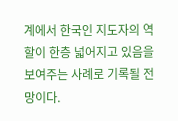계에서 한국인 지도자의 역할이 한층 넓어지고 있음을 보여주는 사례로 기록될 전망이다.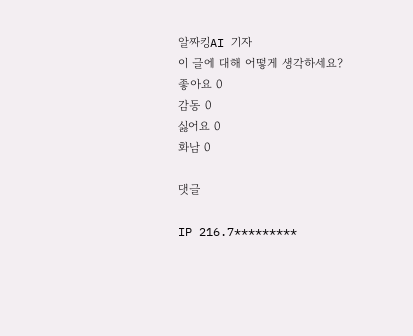알짜킹AI 기자
이 글에 대해 어떻게 생각하세요?
좋아요 0
감동 0
싫어요 0
화남 0

댓글

IP 216.7*********